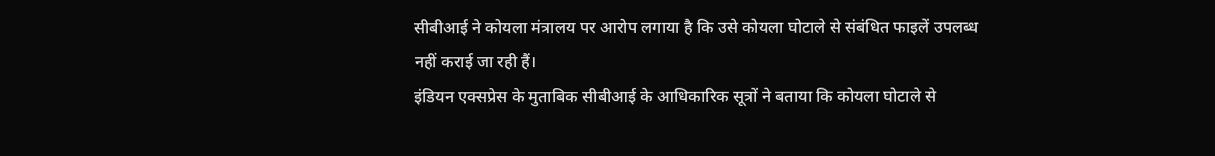सीबीआई ने कोयला मंत्रालय पर आरोप लगाया है कि उसे कोयला घोटाले से संबंधित फाइलें उपलब्ध नहीं कराई जा रही हैं।
इंडियन एक्सप्रेस के मुताबिक सीबीआई के आधिकारिक सूत्रों ने बताया कि कोयला घोटाले से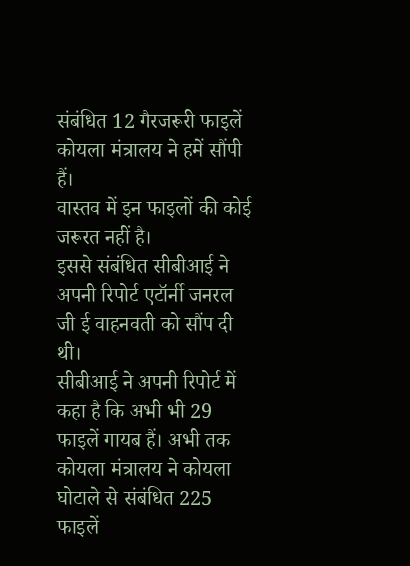संबंधित 12 गैरजरूरी फाइलें कोयला मंत्रालय ने हमें सौंपी हैं।
वास्तव में इन फाइलों की कोई जरूरत नहीं है।
इससे संबंधित सीबीआई ने अपनी रिपोर्ट एटॉर्नी जनरल जी ई वाहनवती को सौंप दी थी।
सीबीआई ने अपनी रिपोर्ट में कहा है कि अभी भी 29 फाइलें गायब हैं। अभी तक कोयला मंत्रालय ने कोयला घोटाले से संबंधित 225 फाइलें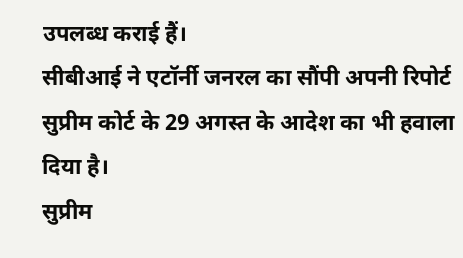उपलब्ध कराई हैं।
सीबीआई ने एटॉर्नी जनरल का सौंपी अपनी रिपोर्ट सुप्रीम कोर्ट के 29 अगस्त के आदेश का भी हवाला दिया है।
सुप्रीम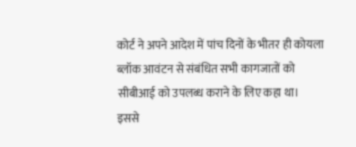कोर्ट ने अपने आदेश में पांच दिनों के भीतर ही कोयला ब्लॉक आवंटन से संबंधित सभी कागजातों को सीबीआई को उपलब्ध कराने के लिए कहा था।
इससे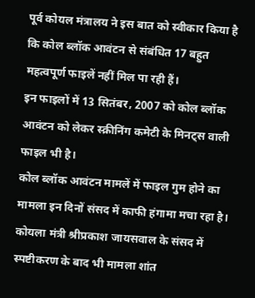पूर्व कोयल मंत्रालय ने इस बात को स्वीकार किया है कि कोल ब्लॉक आवंटन से संबंधित 17 बहुत महत्वपूर्ण फाइलें नहीं मिल पा रही हैं।
इन फाइलों में 13 सितंबर, 2007 को कोल ब्लॉक आवंटन को लेकर स्क्रीनिंग कमेटी के मिनट्स वाली फाइल भी है।
कोल ब्लॉक आवंटन मामलें में फाइल गुम होने का मामला इन दिनों संसद में काफी हंगामा मचा रहा है।
कोयला मंत्री श्रीप्रकाश जायसवाल के संसद में स्पष्टीकरण के बाद भी मामला शांत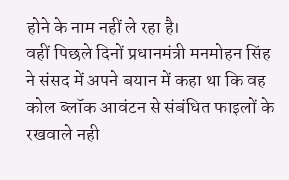होने के नाम नहीं ले रहा है।
वहीं पिछले दिनों प्रधानमंत्री मनमोहन सिंह ने संसद में अपने बयान में कहा था कि वह कोल ब्लॉक आवंटन से संबंधित फाइलों के रखवाले नही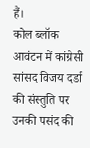हैं।
कोल ब्लॉक आवंटन में कांग्रेसी सांसद विजय दर्डा की संस्तुति पर उनकी पसंद की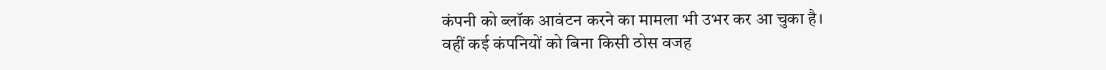कंपनी को ब्लॉक आवंटन करने का मामला भी उभर कर आ चुका है।
वहीं कई कंपनियों को बिना किसी ठोस वजह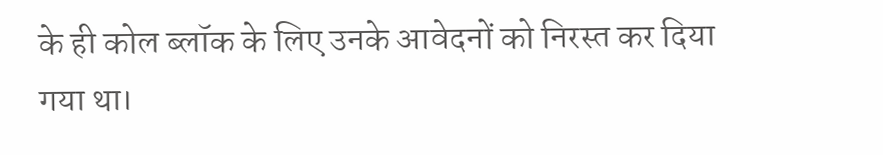के ही कोल ब्लॉक के लिए उनके आवेदनों को निरस्त कर दिया गया था।